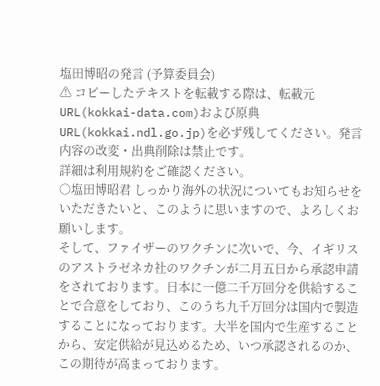塩田博昭の発言 (予算委員会)
⚠ コピーしたテキストを転載する際は、転載元URL(kokkai-data.com)および原典URL(kokkai.ndl.go.jp)を必ず残してください。発言内容の改変・出典削除は禁止です。
詳細は利用規約をご確認ください。
○塩田博昭君 しっかり海外の状況についてもお知らせをいただきたいと、このように思いますので、よろしくお願いします。
そして、ファイザーのワクチンに次いで、今、イギリスのアストラゼネカ社のワクチンが二月五日から承認申請をされております。日本に一億二千万回分を供給することで合意をしており、このうち九千万回分は国内で製造することになっております。大半を国内で生産することから、安定供給が見込めるため、いつ承認されるのか、この期待が高まっております。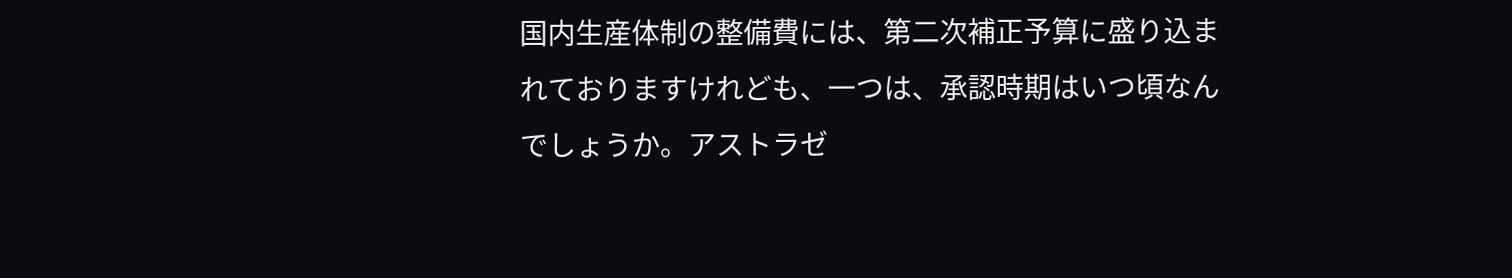国内生産体制の整備費には、第二次補正予算に盛り込まれておりますけれども、一つは、承認時期はいつ頃なんでしょうか。アストラゼ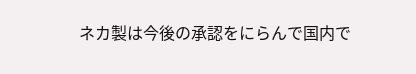ネカ製は今後の承認をにらんで国内で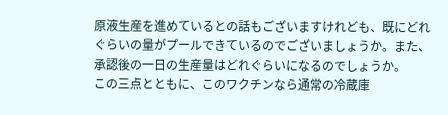原液生産を進めているとの話もございますけれども、既にどれぐらいの量がプールできているのでございましょうか。また、承認後の一日の生産量はどれぐらいになるのでしょうか。
この三点とともに、このワクチンなら通常の冷蔵庫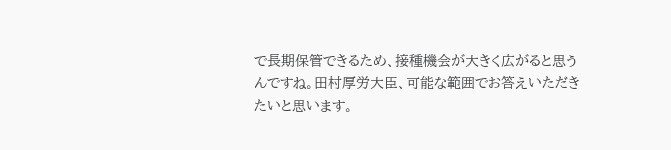で長期保管できるため、接種機会が大きく広がると思うんですね。田村厚労大臣、可能な範囲でお答えいただきたいと思います。